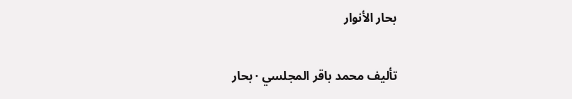بحار الأنوار

تأليف محمد باقر المجلسي · بحار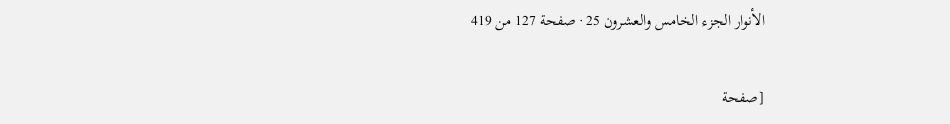الأنوار الجزء الخامس والعشرون 25 · صفحة 127 من 419

[صفحة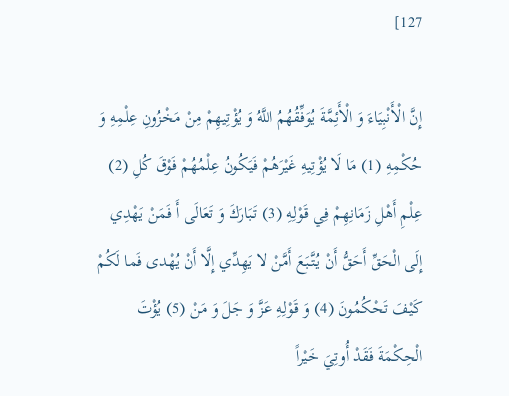127]

إِنَّ الْأَنْبِيَاءَ وَ الْأَئِمَّةَ يُوَفِّقُهُمُ اللَّهُ وَ يُؤْتِيهِمْ مِنْ مَخْزُونِ عِلْمِهِ وَ حُكْمِهِ (1) مَا لَا يُؤْتِيهِ غَيْرَهُمْ فَيَكُونُ عِلْمُهُمْ فَوْقَ كُلِ (2) عِلْمِ أَهْلِ زَمَانِهِمْ فِي قَوْلِهِ (3) تَبَارَكَ وَ تَعَالَى أَ فَمَنْ يَهْدِي إِلَى الْحَقِّ أَحَقُّ أَنْ يُتَّبَعَ أَمَّنْ لا يَهِدِّي إِلَّا أَنْ يُهْدى فَما لَكُمْ كَيْفَ تَحْكُمُونَ (4) وَ قَوْلِهِ عَزَّ وَ جَلَ وَ مَنْ (5) يُؤْتَ الْحِكْمَةَ فَقَدْ أُوتِيَ خَيْراً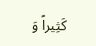كَثِيراً وَ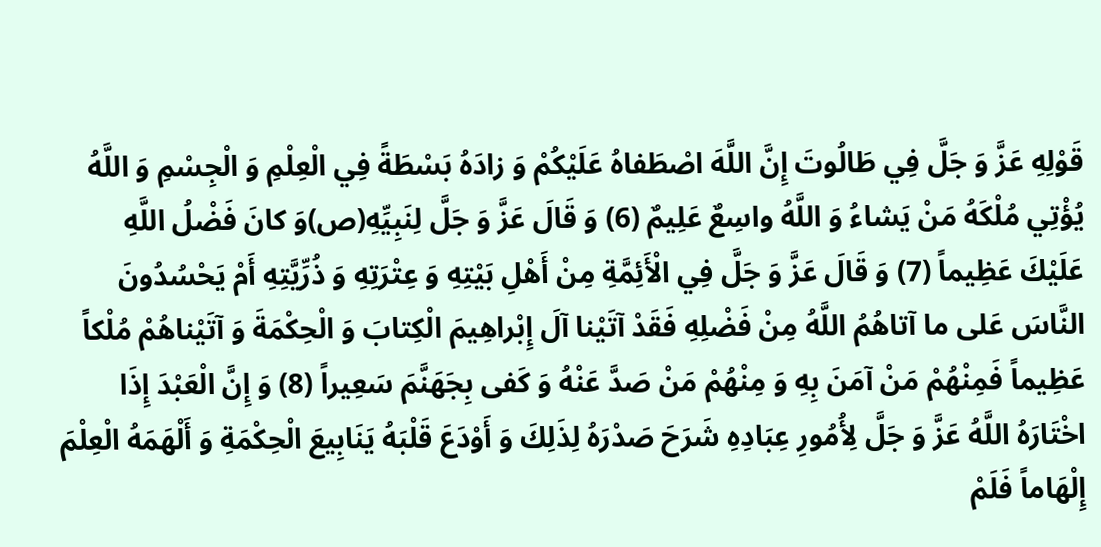قَوْلِهِ عَزَّ وَ جَلَّ فِي طَالُوتَ إِنَّ اللَّهَ اصْطَفاهُ عَلَيْكُمْ وَ زادَهُ بَسْطَةً فِي الْعِلْمِ وَ الْجِسْمِ وَ اللَّهُ يُؤْتِي مُلْكَهُ مَنْ يَشاءُ وَ اللَّهُ واسِعٌ عَلِيمٌ (6) وَ قَالَ عَزَّ وَ جَلَّ لِنَبِيِّهِ(ص)وَ كانَ فَضْلُ اللَّهِ عَلَيْكَ عَظِيماً (7) وَ قَالَ عَزَّ وَ جَلَّ فِي الْأَئِمَّةِ مِنْ أَهْلِ بَيْتِهِ وَ عِتْرَتِهِ وَ ذُرِّيَّتِهِ أَمْ يَحْسُدُونَ النَّاسَ عَلى ما آتاهُمُ اللَّهُ مِنْ فَضْلِهِ فَقَدْ آتَيْنا آلَ إِبْراهِيمَ الْكِتابَ وَ الْحِكْمَةَ وَ آتَيْناهُمْ مُلْكاً عَظِيماً فَمِنْهُمْ مَنْ آمَنَ بِهِ وَ مِنْهُمْ مَنْ صَدَّ عَنْهُ وَ كَفى بِجَهَنَّمَ سَعِيراً (8) وَ إِنَّ الْعَبْدَ إِذَا اخْتَارَهُ اللَّهُ عَزَّ وَ جَلَّ لِأُمُورِ عِبَادِهِ شَرَحَ صَدْرَهُ لِذَلِكَ وَ أَوْدَعَ قَلْبَهُ يَنَابِيعَ الْحِكْمَةِ وَ أَلْهَمَهُ الْعِلْمَ إِلْهَاماً فَلَمْ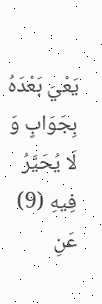يَعْيَ بَعْدَهُ بِجَوَابٍ وَ لَا يُحَيَّرُ فِيهِ (9) عَنِ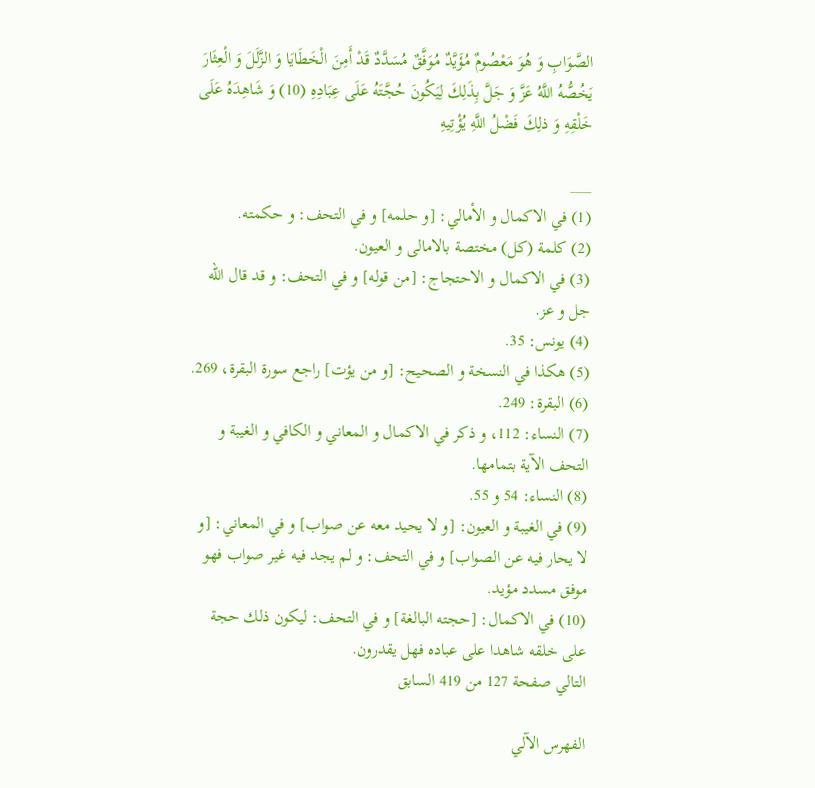الصَّوَابِ وَ هُوَ مَعْصُومٌ مُؤَيَّدٌ مُوَفَّقٌ مُسَدَّدٌ قَدْ أَمِنَ الْخَطَايَا وَ الزَّلَلَ وَ الْعِثَارَ يَخُصُّهُ اللَّهُ عَزَّ وَ جَلَّ بِذَلِكَ لِيَكُونَ حُجَّتَهُ عَلَى عِبَادِهِ (10) وَ شَاهِدَهُ عَلَى خَلْقِهِ وَ ذلِكَ فَضْلُ اللَّهِ يُؤْتِيهِ

___
(1) في الاكمال و الأمالي: [و حلمه] و في التحف: و حكمته.
(2) كلمة (كل) مختصة بالامالى و العيون.
(3) في الاكمال و الاحتجاج: [من قوله] و في التحف: و قد قال اللّه جل و عز.
(4) يونس: 35.
(5) هكذا في النسخة و الصحيح: [و من يؤت] راجع سورة البقرة، 269.
(6) البقرة: 249.
(7) النساء: 112، و ذكر في الاكمال و المعاني و الكافي و الغيبة و التحف الآية بتمامها.
(8) النساء: 54 و 55.
(9) في الغيبة و العيون: [و لا يحيد معه عن صواب] و في المعاني: [و لا يحار فيه عن الصواب] و في التحف: و لم يجد فيه غير صواب فهو موفق مسدد مؤيد.
(10) في الاكمال: [حجته البالغة] و في التحف: ليكون ذلك حجة على خلقه شاهدا على عباده فهل يقدرون.
التالي صفحة 127 من 419 السابق

الفهرس الآلي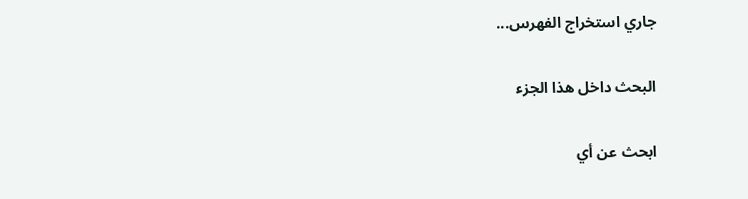جاري استخراج الفهرس...

البحث داخل هذا الجزء

ابحث عن أي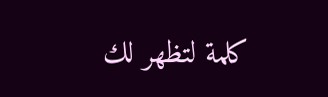كلمة لتظهر لك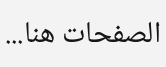الصفحات هنا...